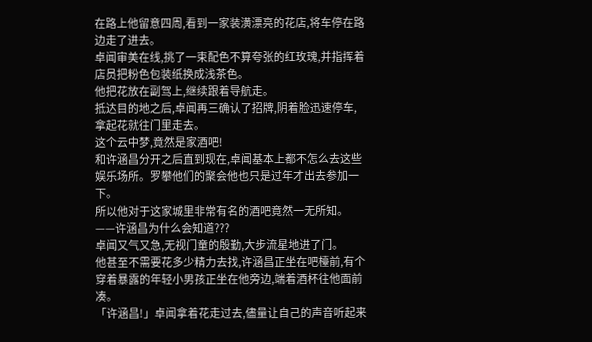在路上他留意四周,看到一家装潢漂亮的花店,将车停在路边走了进去。
卓闻审美在线,挑了一束配色不算夸张的红玫瑰,并指挥着店员把粉色包装纸换成浅茶色。
他把花放在副驾上,继续跟着导航走。
抵达目的地之后,卓闻再三确认了招牌,阴着脸迅速停车,拿起花就往门里走去。
这个云中梦,竟然是家酒吧!
和许涵昌分开之后直到现在,卓闻基本上都不怎么去这些娱乐场所。罗攀他们的聚会他也只是过年才出去参加一下。
所以他对于这家城里非常有名的酒吧竟然一无所知。
——许涵昌为什么会知道???
卓闻又气又急,无视门童的殷勤,大步流星地进了门。
他甚至不需要花多少精力去找,许涵昌正坐在吧檯前,有个穿着暴露的年轻小男孩正坐在他旁边,端着酒杯往他面前凑。
「许涵昌!」卓闻拿着花走过去,儘量让自己的声音听起来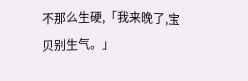不那么生硬,「我来晚了,宝贝别生气。」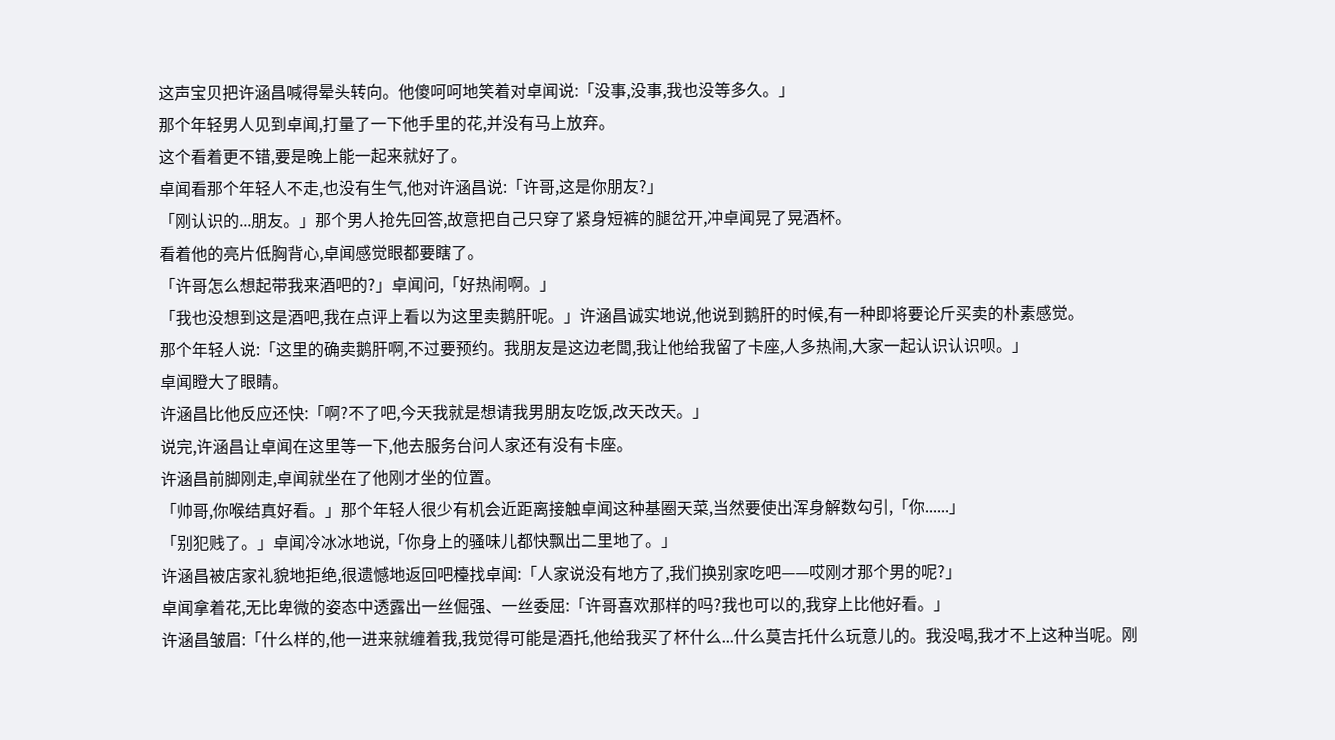这声宝贝把许涵昌喊得晕头转向。他傻呵呵地笑着对卓闻说:「没事,没事,我也没等多久。」
那个年轻男人见到卓闻,打量了一下他手里的花,并没有马上放弃。
这个看着更不错,要是晚上能一起来就好了。
卓闻看那个年轻人不走,也没有生气,他对许涵昌说:「许哥,这是你朋友?」
「刚认识的...朋友。」那个男人抢先回答,故意把自己只穿了紧身短裤的腿岔开,冲卓闻晃了晃酒杯。
看着他的亮片低胸背心,卓闻感觉眼都要瞎了。
「许哥怎么想起带我来酒吧的?」卓闻问,「好热闹啊。」
「我也没想到这是酒吧,我在点评上看以为这里卖鹅肝呢。」许涵昌诚实地说,他说到鹅肝的时候,有一种即将要论斤买卖的朴素感觉。
那个年轻人说:「这里的确卖鹅肝啊,不过要预约。我朋友是这边老闆,我让他给我留了卡座,人多热闹,大家一起认识认识呗。」
卓闻瞪大了眼睛。
许涵昌比他反应还快:「啊?不了吧,今天我就是想请我男朋友吃饭,改天改天。」
说完,许涵昌让卓闻在这里等一下,他去服务台问人家还有没有卡座。
许涵昌前脚刚走,卓闻就坐在了他刚才坐的位置。
「帅哥,你喉结真好看。」那个年轻人很少有机会近距离接触卓闻这种基圈天菜,当然要使出浑身解数勾引,「你......」
「别犯贱了。」卓闻冷冰冰地说,「你身上的骚味儿都快飘出二里地了。」
许涵昌被店家礼貌地拒绝,很遗憾地返回吧檯找卓闻:「人家说没有地方了,我们换别家吃吧——哎刚才那个男的呢?」
卓闻拿着花,无比卑微的姿态中透露出一丝倔强、一丝委屈:「许哥喜欢那样的吗?我也可以的,我穿上比他好看。」
许涵昌皱眉:「什么样的,他一进来就缠着我,我觉得可能是酒托,他给我买了杯什么...什么莫吉托什么玩意儿的。我没喝,我才不上这种当呢。刚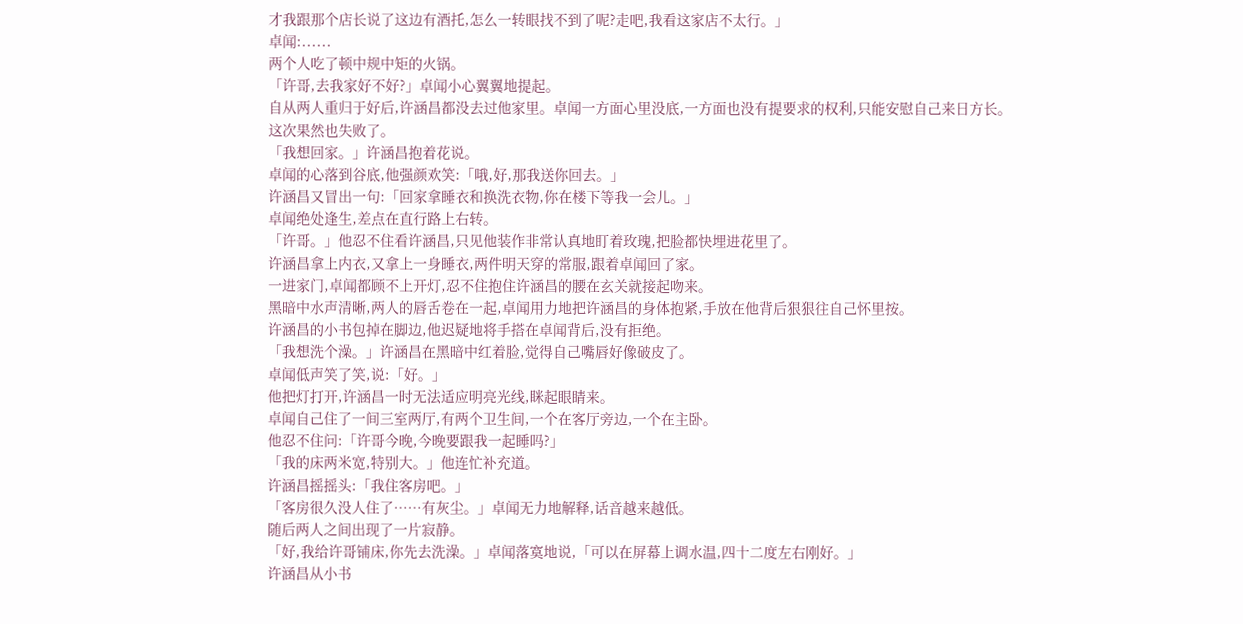才我跟那个店长说了这边有酒托,怎么一转眼找不到了呢?走吧,我看这家店不太行。」
卓闻:......
两个人吃了顿中规中矩的火锅。
「许哥,去我家好不好?」卓闻小心翼翼地提起。
自从两人重归于好后,许涵昌都没去过他家里。卓闻一方面心里没底,一方面也没有提要求的权利,只能安慰自己来日方长。
这次果然也失败了。
「我想回家。」许涵昌抱着花说。
卓闻的心落到谷底,他强颜欢笑:「哦,好,那我送你回去。」
许涵昌又冒出一句:「回家拿睡衣和换洗衣物,你在楼下等我一会儿。」
卓闻绝处逢生,差点在直行路上右转。
「许哥。」他忍不住看许涵昌,只见他装作非常认真地盯着玫瑰,把脸都快埋进花里了。
许涵昌拿上内衣,又拿上一身睡衣,两件明天穿的常服,跟着卓闻回了家。
一进家门,卓闻都顾不上开灯,忍不住抱住许涵昌的腰在玄关就接起吻来。
黑暗中水声清晰,两人的唇舌卷在一起,卓闻用力地把许涵昌的身体抱紧,手放在他背后狠狠往自己怀里按。
许涵昌的小书包掉在脚边,他迟疑地将手搭在卓闻背后,没有拒绝。
「我想洗个澡。」许涵昌在黑暗中红着脸,觉得自己嘴唇好像破皮了。
卓闻低声笑了笑,说:「好。」
他把灯打开,许涵昌一时无法适应明亮光线,眯起眼睛来。
卓闻自己住了一间三室两厅,有两个卫生间,一个在客厅旁边,一个在主卧。
他忍不住问:「许哥今晚,今晚要跟我一起睡吗?」
「我的床两米宽,特别大。」他连忙补充道。
许涵昌摇摇头:「我住客房吧。」
「客房很久没人住了……有灰尘。」卓闻无力地解释,话音越来越低。
随后两人之间出现了一片寂静。
「好,我给许哥铺床,你先去洗澡。」卓闻落寞地说,「可以在屏幕上调水温,四十二度左右刚好。」
许涵昌从小书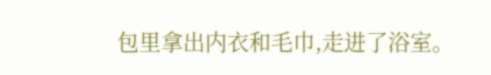包里拿出内衣和毛巾,走进了浴室。